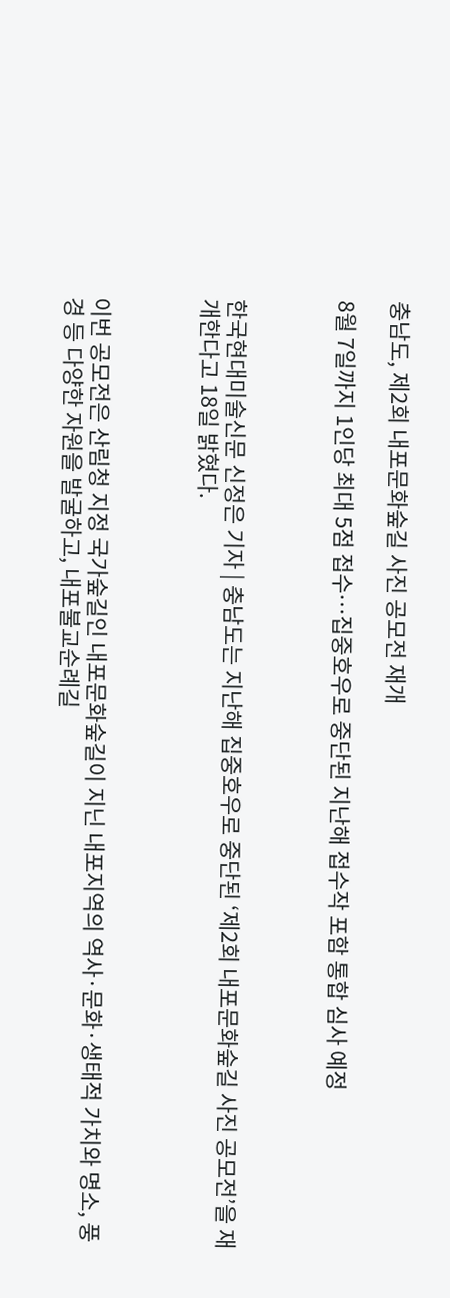충남도, 제2회 내포문화숲길 사진 공모전 재개

8월 7일까지 1인당 최대 5점 접수…집중호우로 중단된 지난해 접수작 포함 통합 심사 예정



한국현대미술신문 신정은 기자 | 충남도는 지난해 집중호우로 중단된 ‘제2회 내포문화숲길 사진 공모전’을 재개한다고 18일 밝혔다.



이번 공모전은 산림청 지정 국가숲길인 내포문화숲길이 지닌 내포지역의 역사·문화·생태적 가치와 명소, 풍경 등 다양한 자원을 발굴하고, 내포불교순례길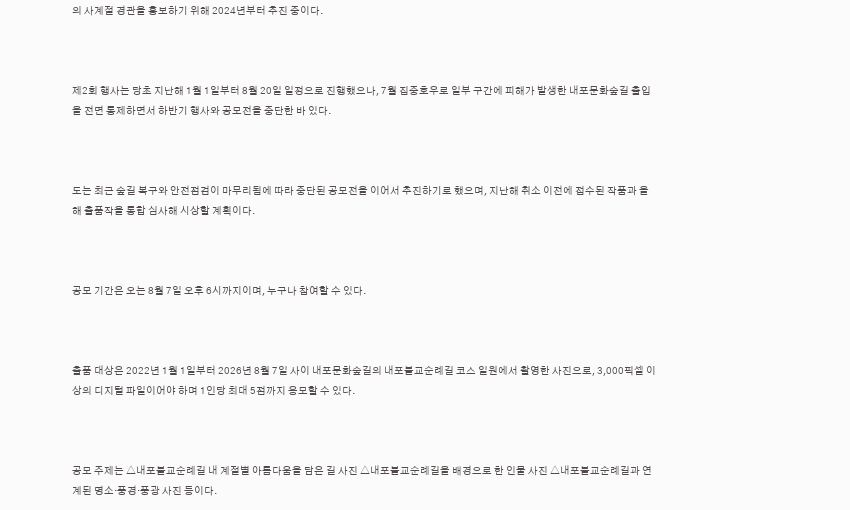의 사계절 경관을 홍보하기 위해 2024년부터 추진 중이다.



제2회 행사는 당초 지난해 1월 1일부터 8월 20일 일정으로 진행했으나, 7월 집중호우로 일부 구간에 피해가 발생한 내포문화숲길 출입을 전면 통제하면서 하반기 행사와 공모전을 중단한 바 있다.



도는 최근 숲길 복구와 안전점검이 마무리됨에 따라 중단된 공모전을 이어서 추진하기로 했으며, 지난해 취소 이전에 접수된 작품과 올해 출품작을 통합 심사해 시상할 계획이다.



공모 기간은 오는 8월 7일 오후 6시까지이며, 누구나 참여할 수 있다.



출품 대상은 2022년 1월 1일부터 2026년 8월 7일 사이 내포문화숲길의 내포불교순례길 코스 일원에서 촬영한 사진으로, 3,000픽셀 이상의 디지털 파일이어야 하며 1인당 최대 5점까지 응모할 수 있다.



공모 주제는 △내포불교순례길 내 계절별 아름다움을 담은 길 사진 △내포불교순례길을 배경으로 한 인물 사진 △내포불교순례길과 연계된 명소·풍경·풍광 사진 등이다.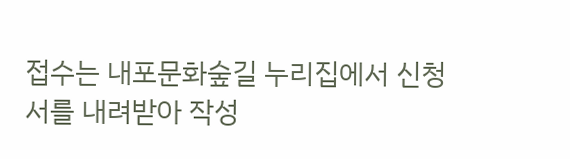접수는 내포문화숲길 누리집에서 신청서를 내려받아 작성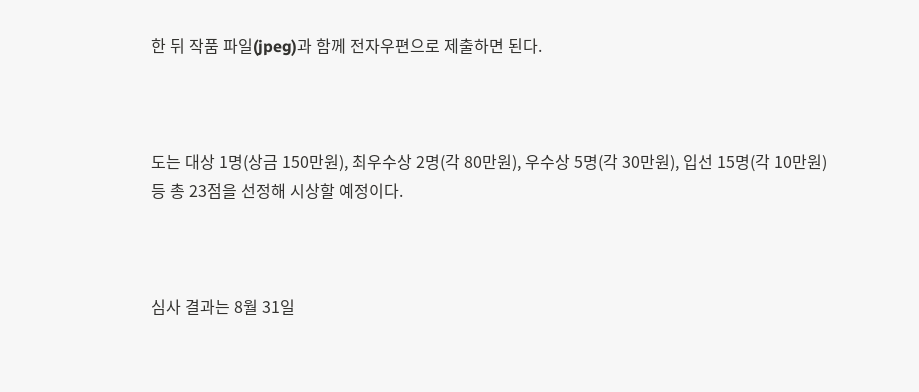한 뒤 작품 파일(jpeg)과 함께 전자우편으로 제출하면 된다.



도는 대상 1명(상금 150만원), 최우수상 2명(각 80만원), 우수상 5명(각 30만원), 입선 15명(각 10만원) 등 총 23점을 선정해 시상할 예정이다.



심사 결과는 8월 31일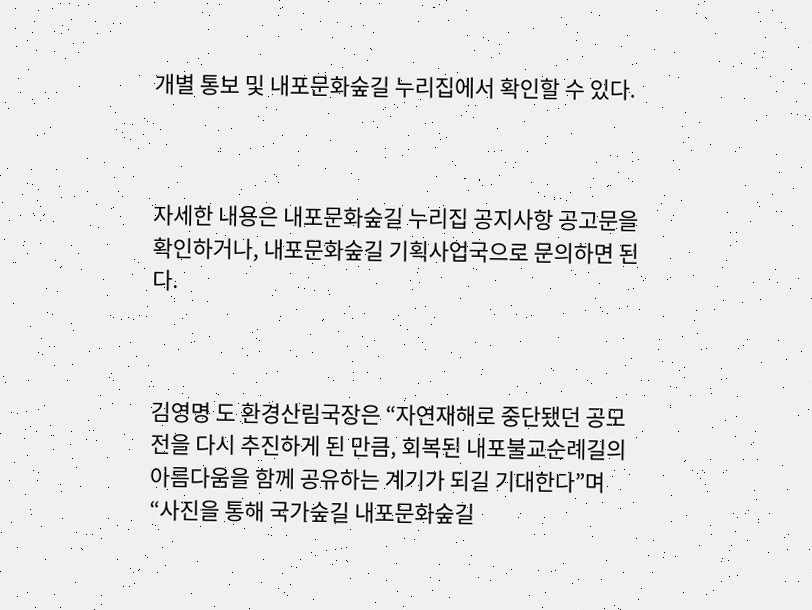개별 통보 및 내포문화숲길 누리집에서 확인할 수 있다.



자세한 내용은 내포문화숲길 누리집 공지사항 공고문을 확인하거나, 내포문화숲길 기획사업국으로 문의하면 된다.



김영명 도 환경산림국장은 “자연재해로 중단됐던 공모전을 다시 추진하게 된 만큼, 회복된 내포불교순례길의 아름다움을 함께 공유하는 계기가 되길 기대한다”며 “사진을 통해 국가숲길 내포문화숲길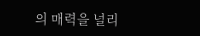의 매력을 널리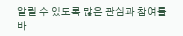알릴 수 있도록 많은 관심과 참여를 바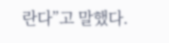란다”고 말했다.